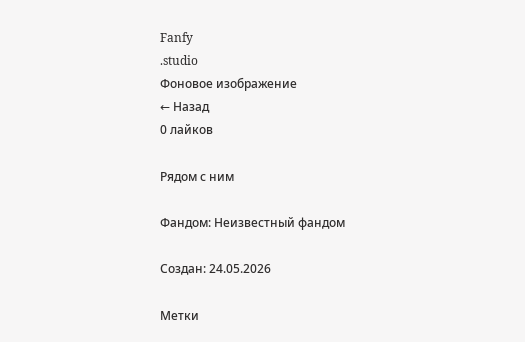Fanfy
.studio
Фоновое изображение
← Назад
0 лайков

Рядом с ним

Фандом: Неизвестный фандом

Создан: 24.05.2026

Метки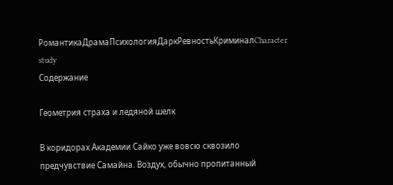РомантикаДрамаПсихологияДаркРевностьКриминалCharacter study
Содержание

Геометрия страха и ледяной шелк

В коридорах Академии Сайко уже вовсю сквозило предчувствие Самайна. Воздух, обычно пропитанный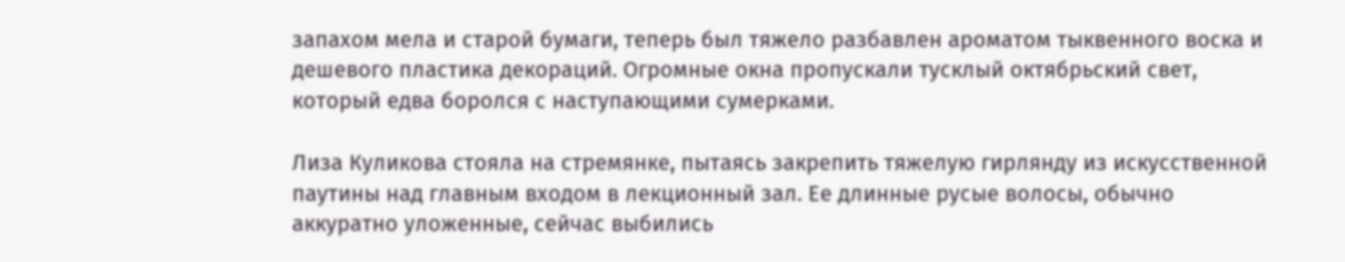запахом мела и старой бумаги, теперь был тяжело разбавлен ароматом тыквенного воска и дешевого пластика декораций. Огромные окна пропускали тусклый октябрьский свет, который едва боролся с наступающими сумерками.

Лиза Куликова стояла на стремянке, пытаясь закрепить тяжелую гирлянду из искусственной паутины над главным входом в лекционный зал. Ее длинные русые волосы, обычно аккуратно уложенные, сейчас выбились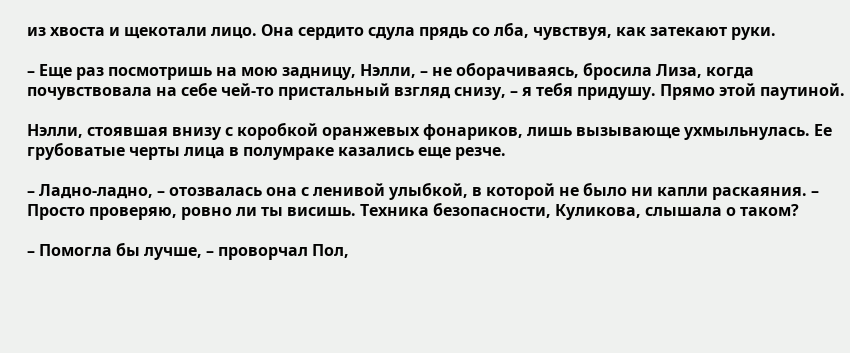из хвоста и щекотали лицо. Она сердито сдула прядь со лба, чувствуя, как затекают руки.

– Еще раз посмотришь на мою задницу, Нэлли, – не оборачиваясь, бросила Лиза, когда почувствовала на себе чей-то пристальный взгляд снизу, – я тебя придушу. Прямо этой паутиной.

Нэлли, стоявшая внизу с коробкой оранжевых фонариков, лишь вызывающе ухмыльнулась. Ее грубоватые черты лица в полумраке казались еще резче.

– Ладно-ладно, – отозвалась она с ленивой улыбкой, в которой не было ни капли раскаяния. – Просто проверяю, ровно ли ты висишь. Техника безопасности, Куликова, слышала о таком?

– Помогла бы лучше, – проворчал Пол,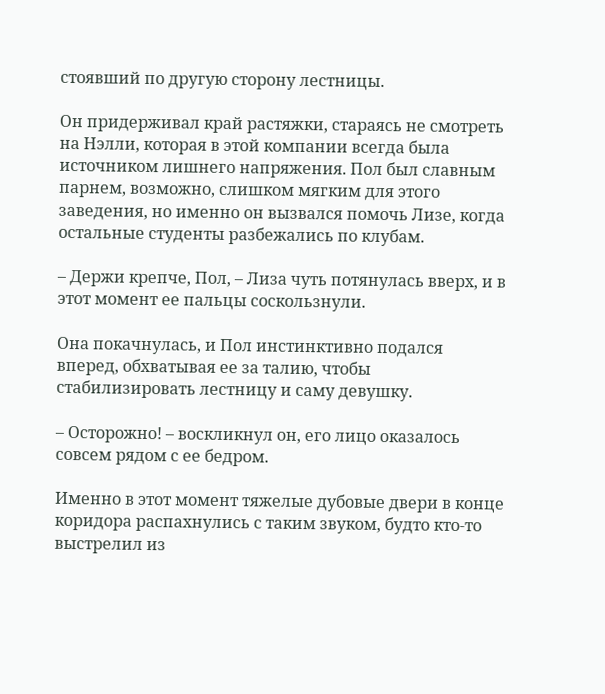стоявший по другую сторону лестницы.

Он придерживал край растяжки, стараясь не смотреть на Нэлли, которая в этой компании всегда была источником лишнего напряжения. Пол был славным парнем, возможно, слишком мягким для этого заведения, но именно он вызвался помочь Лизе, когда остальные студенты разбежались по клубам.

– Держи крепче, Пол, – Лиза чуть потянулась вверх, и в этот момент ее пальцы соскользнули.

Она покачнулась, и Пол инстинктивно подался вперед, обхватывая ее за талию, чтобы стабилизировать лестницу и саму девушку.

– Осторожно! – воскликнул он, его лицо оказалось совсем рядом с ее бедром.

Именно в этот момент тяжелые дубовые двери в конце коридора распахнулись с таким звуком, будто кто-то выстрелил из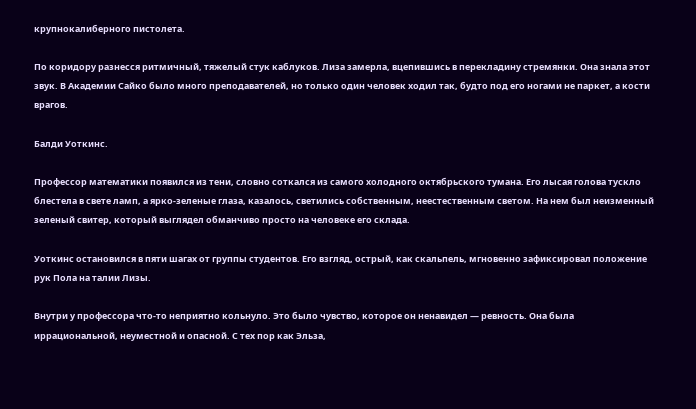крупнокалиберного пистолета.

По коридору разнесся ритмичный, тяжелый стук каблуков. Лиза замерла, вцепившись в перекладину стремянки. Она знала этот звук. В Академии Сайко было много преподавателей, но только один человек ходил так, будто под его ногами не паркет, а кости врагов.

Балди Уоткинс.

Профессор математики появился из тени, словно соткался из самого холодного октябрьского тумана. Его лысая голова тускло блестела в свете ламп, а ярко-зеленые глаза, казалось, светились собственным, неестественным светом. На нем был неизменный зеленый свитер, который выглядел обманчиво просто на человеке его склада.

Уоткинс остановился в пяти шагах от группы студентов. Его взгляд, острый, как скальпель, мгновенно зафиксировал положение рук Пола на талии Лизы.

Внутри у профессора что-то неприятно кольнуло. Это было чувство, которое он ненавидел — ревность. Она была иррациональной, неуместной и опасной. С тех пор как Эльза,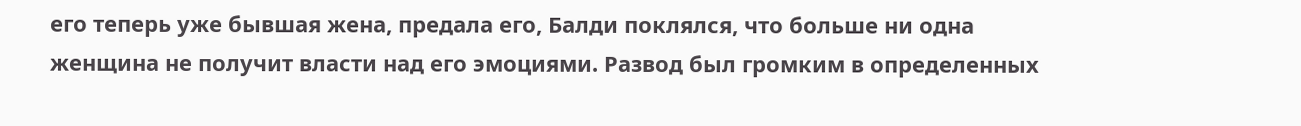его теперь уже бывшая жена, предала его, Балди поклялся, что больше ни одна женщина не получит власти над его эмоциями. Развод был громким в определенных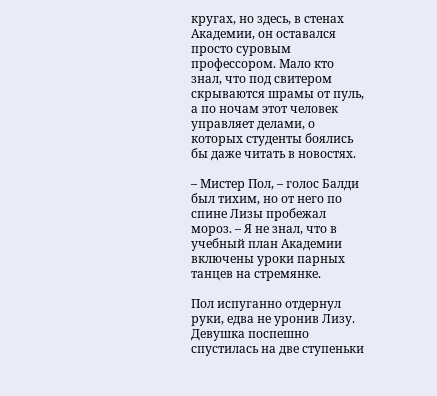кругах, но здесь, в стенах Академии, он оставался просто суровым профессором. Мало кто знал, что под свитером скрываются шрамы от пуль, а по ночам этот человек управляет делами, о которых студенты боялись бы даже читать в новостях.

– Мистер Пол, – голос Балди был тихим, но от него по спине Лизы пробежал мороз. – Я не знал, что в учебный план Академии включены уроки парных танцев на стремянке.

Пол испуганно отдернул руки, едва не уронив Лизу. Девушка поспешно спустилась на две ступеньки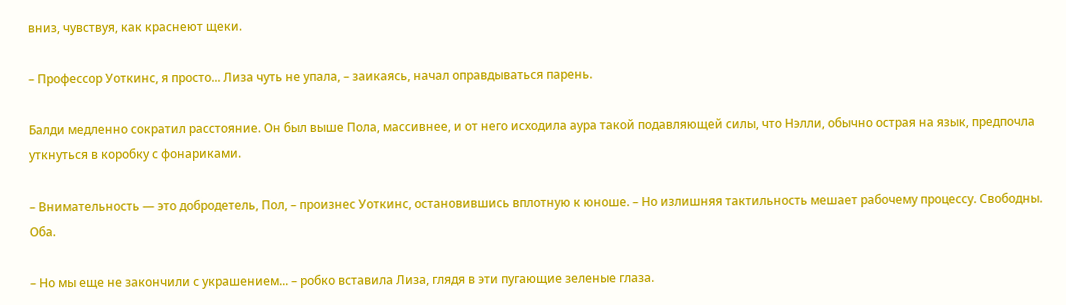вниз, чувствуя, как краснеют щеки.

– Профессор Уоткинс, я просто... Лиза чуть не упала, – заикаясь, начал оправдываться парень.

Балди медленно сократил расстояние. Он был выше Пола, массивнее, и от него исходила аура такой подавляющей силы, что Нэлли, обычно острая на язык, предпочла уткнуться в коробку с фонариками.

– Внимательность — это добродетель, Пол, – произнес Уоткинс, остановившись вплотную к юноше. – Но излишняя тактильность мешает рабочему процессу. Свободны. Оба.

– Но мы еще не закончили с украшением... – робко вставила Лиза, глядя в эти пугающие зеленые глаза.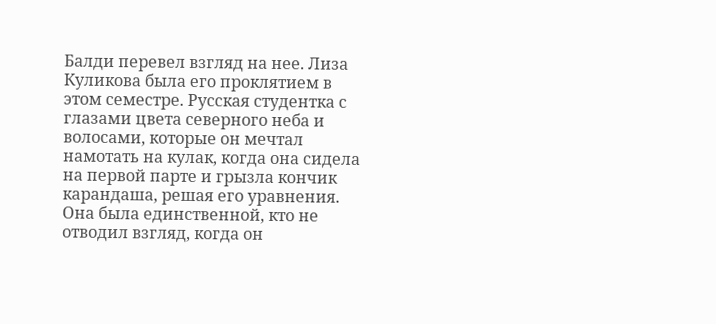Балди перевел взгляд на нее. Лиза Куликова была его проклятием в этом семестре. Русская студентка с глазами цвета северного неба и волосами, которые он мечтал намотать на кулак, когда она сидела на первой парте и грызла кончик карандаша, решая его уравнения. Она была единственной, кто не отводил взгляд, когда он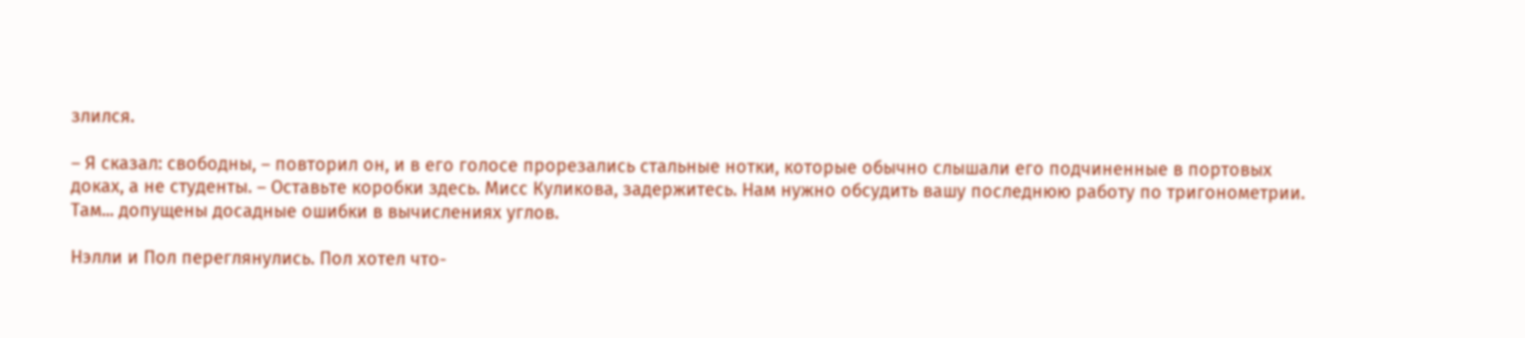злился.

– Я сказал: свободны, – повторил он, и в его голосе прорезались стальные нотки, которые обычно слышали его подчиненные в портовых доках, а не студенты. – Оставьте коробки здесь. Мисс Куликова, задержитесь. Нам нужно обсудить вашу последнюю работу по тригонометрии. Там... допущены досадные ошибки в вычислениях углов.

Нэлли и Пол переглянулись. Пол хотел что-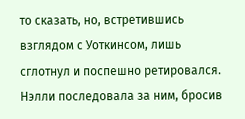то сказать, но, встретившись взглядом с Уоткинсом, лишь сглотнул и поспешно ретировался. Нэлли последовала за ним, бросив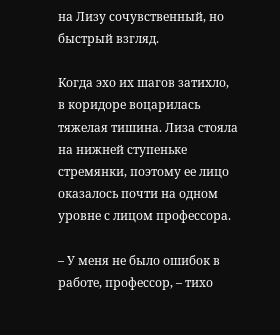на Лизу сочувственный, но быстрый взгляд.

Когда эхо их шагов затихло, в коридоре воцарилась тяжелая тишина. Лиза стояла на нижней ступеньке стремянки, поэтому ее лицо оказалось почти на одном уровне с лицом профессора.

– У меня не было ошибок в работе, профессор, – тихо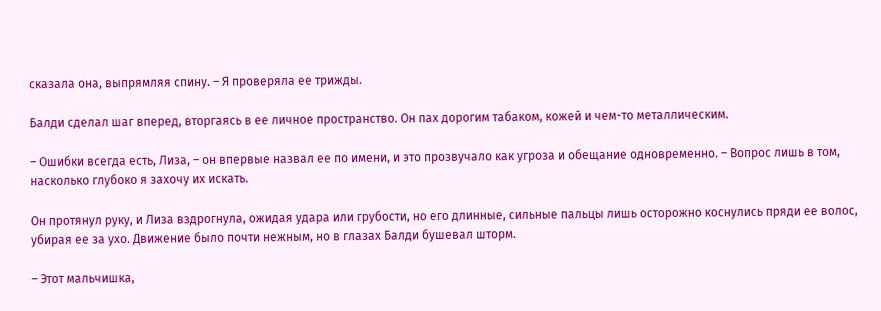сказала она, выпрямляя спину. – Я проверяла ее трижды.

Балди сделал шаг вперед, вторгаясь в ее личное пространство. Он пах дорогим табаком, кожей и чем-то металлическим.

– Ошибки всегда есть, Лиза, – он впервые назвал ее по имени, и это прозвучало как угроза и обещание одновременно. – Вопрос лишь в том, насколько глубоко я захочу их искать.

Он протянул руку, и Лиза вздрогнула, ожидая удара или грубости, но его длинные, сильные пальцы лишь осторожно коснулись пряди ее волос, убирая ее за ухо. Движение было почти нежным, но в глазах Балди бушевал шторм.

– Этот мальчишка,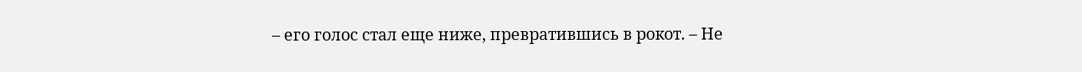– его голос стал еще ниже, превратившись в рокот. – Не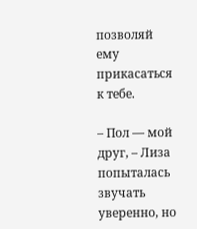позволяй ему прикасаться к тебе.

– Пол — мой друг, – Лиза попыталась звучать уверенно, но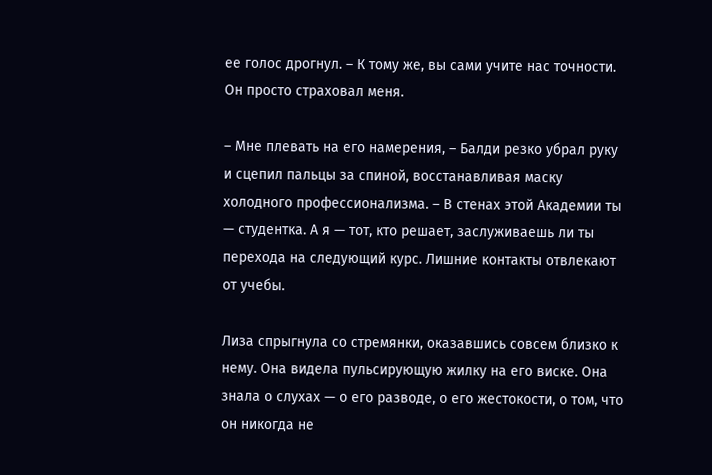ее голос дрогнул. – К тому же, вы сами учите нас точности. Он просто страховал меня.

– Мне плевать на его намерения, – Балди резко убрал руку и сцепил пальцы за спиной, восстанавливая маску холодного профессионализма. – В стенах этой Академии ты — студентка. А я — тот, кто решает, заслуживаешь ли ты перехода на следующий курс. Лишние контакты отвлекают от учебы.

Лиза спрыгнула со стремянки, оказавшись совсем близко к нему. Она видела пульсирующую жилку на его виске. Она знала о слухах — о его разводе, о его жестокости, о том, что он никогда не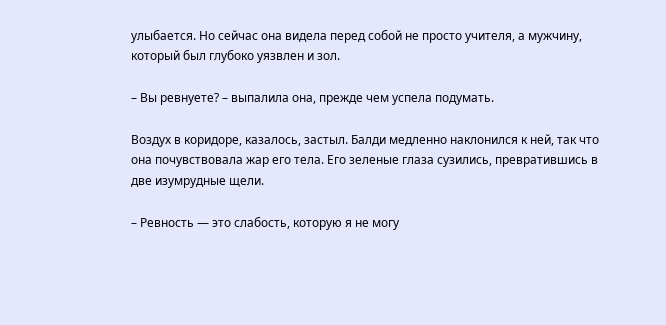улыбается. Но сейчас она видела перед собой не просто учителя, а мужчину, который был глубоко уязвлен и зол.

– Вы ревнуете? – выпалила она, прежде чем успела подумать.

Воздух в коридоре, казалось, застыл. Балди медленно наклонился к ней, так что она почувствовала жар его тела. Его зеленые глаза сузились, превратившись в две изумрудные щели.

– Ревность — это слабость, которую я не могу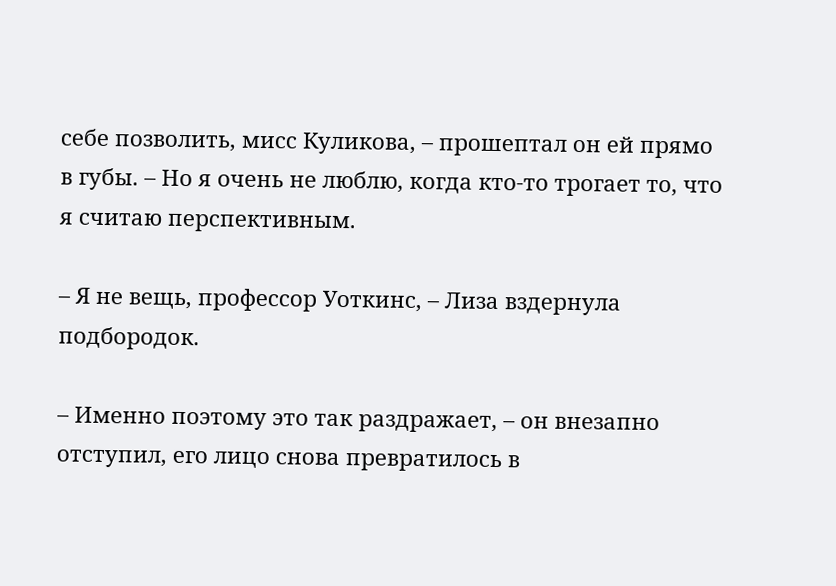себе позволить, мисс Куликова, – прошептал он ей прямо в губы. – Но я очень не люблю, когда кто-то трогает то, что я считаю перспективным.

– Я не вещь, профессор Уоткинс, – Лиза вздернула подбородок.

– Именно поэтому это так раздражает, – он внезапно отступил, его лицо снова превратилось в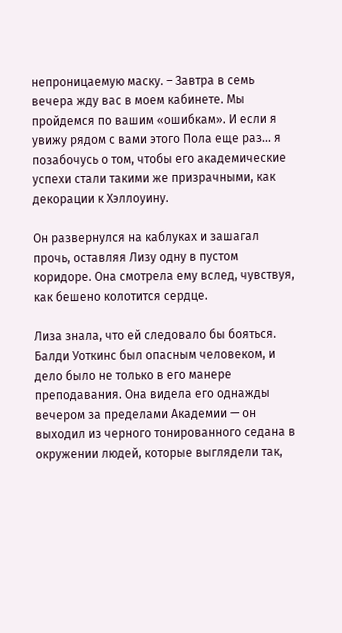непроницаемую маску. – Завтра в семь вечера жду вас в моем кабинете. Мы пройдемся по вашим «ошибкам». И если я увижу рядом с вами этого Пола еще раз... я позабочусь о том, чтобы его академические успехи стали такими же призрачными, как декорации к Хэллоуину.

Он развернулся на каблуках и зашагал прочь, оставляя Лизу одну в пустом коридоре. Она смотрела ему вслед, чувствуя, как бешено колотится сердце.

Лиза знала, что ей следовало бы бояться. Балди Уоткинс был опасным человеком, и дело было не только в его манере преподавания. Она видела его однажды вечером за пределами Академии — он выходил из черного тонированного седана в окружении людей, которые выглядели так,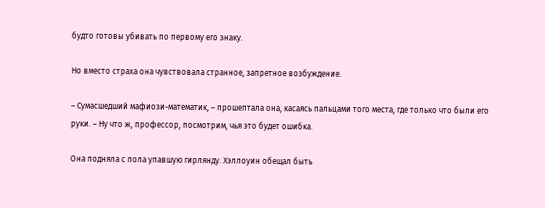будто готовы убивать по первому его знаку.

Но вместо страха она чувствовала странное, запретное возбуждение.

– Сумасшедший мафиози-математик, – прошептала она, касаясь пальцами того места, где только что были его руки. – Ну что ж, профессор, посмотрим, чья это будет ошибка.

Она подняла с пола упавшую гирлянду. Хэллоуин обещал быть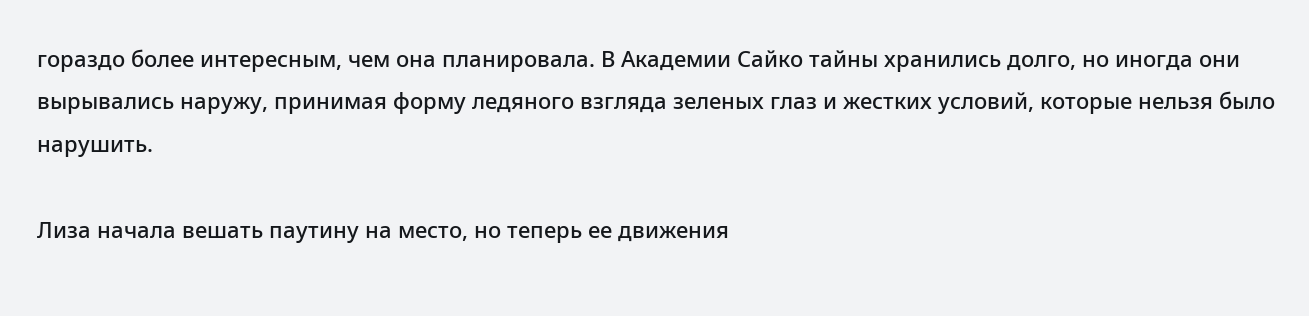гораздо более интересным, чем она планировала. В Академии Сайко тайны хранились долго, но иногда они вырывались наружу, принимая форму ледяного взгляда зеленых глаз и жестких условий, которые нельзя было нарушить.

Лиза начала вешать паутину на место, но теперь ее движения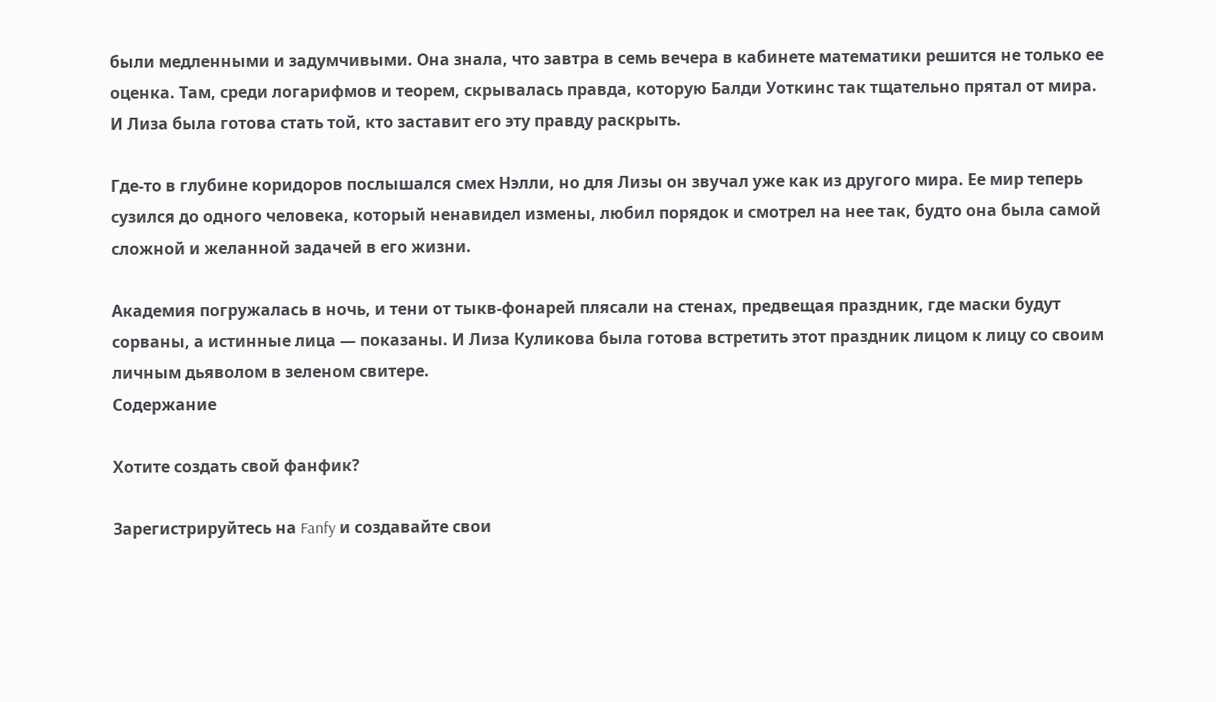были медленными и задумчивыми. Она знала, что завтра в семь вечера в кабинете математики решится не только ее оценка. Там, среди логарифмов и теорем, скрывалась правда, которую Балди Уоткинс так тщательно прятал от мира. И Лиза была готова стать той, кто заставит его эту правду раскрыть.

Где-то в глубине коридоров послышался смех Нэлли, но для Лизы он звучал уже как из другого мира. Ее мир теперь сузился до одного человека, который ненавидел измены, любил порядок и смотрел на нее так, будто она была самой сложной и желанной задачей в его жизни.

Академия погружалась в ночь, и тени от тыкв-фонарей плясали на стенах, предвещая праздник, где маски будут сорваны, а истинные лица — показаны. И Лиза Куликова была готова встретить этот праздник лицом к лицу со своим личным дьяволом в зеленом свитере.
Содержание

Хотите создать свой фанфик?

Зарегистрируйтесь на Fanfy и создавайте свои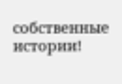собственные истории!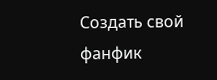Создать свой фанфик